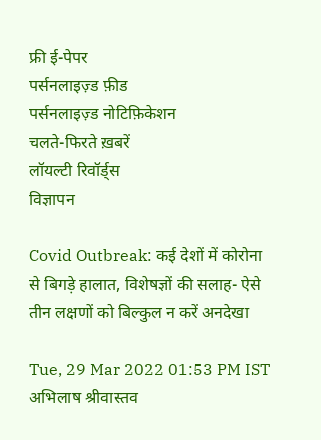फ्री ई-पेपर
पर्सनलाइज़्ड फ़ीड
पर्सनलाइज़्ड नोटिफ़िकेशन
चलते-फिरते ख़बरें
लॉयल्टी रिवॉर्ड्स
विज्ञापन

Covid Outbreak: कई देशों में कोरोना से बिगड़े हालात, विशेषज्ञों की सलाह- ऐसे तीन लक्षणों को बिल्कुल न करें अनदेखा

Tue, 29 Mar 2022 01:53 PM IST
अभिलाष श्रीवास्तव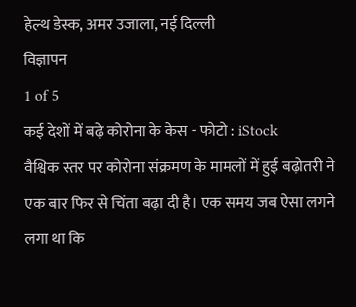हेल्थ डेस्क, अमर उजाला, नई दिल्ली
विज्ञापन
1 of 5
कई देशों में बढ़े कोरोना के केस - फोटो : iStock
वैश्विक स्तर पर कोरोना संक्रमण के मामलों में हुई बढ़ोतरी ने एक बार फिर से चिंता बढ़ा दी है। एक समय जब ऐसा लगने लगा था कि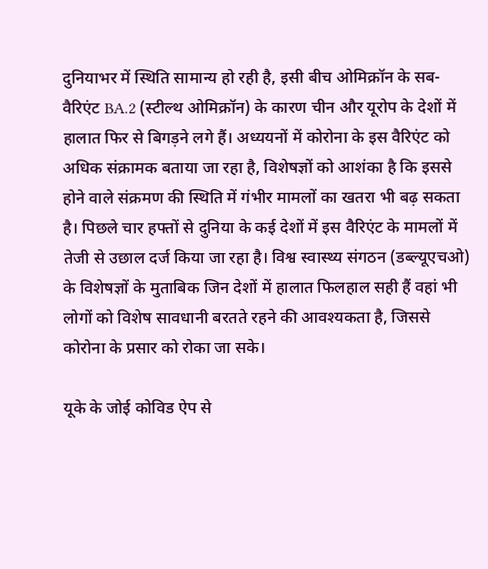दुनियाभर में स्थिति सामान्य हो रही है, इसी बीच ओमिक्रॉन के सब-वैरिएंट BA.2 (स्टील्थ ओमिक्रॉन) के कारण चीन और यूरोप के देशों में हालात फिर से बिगड़ने लगे हैं। अध्ययनों में कोरोना के इस वैरिएंट को अधिक संक्रामक बताया जा रहा है, विशेषज्ञों को आशंका है कि इससे होने वाले संक्रमण की स्थिति में गंभीर मामलों का खतरा भी बढ़ सकता है। पिछले चार हफ्तों से दुनिया के कई देशों में इस वैरिएंट के मामलों में तेजी से उछाल दर्ज किया जा रहा है। विश्व स्वास्थ्य संगठन (डब्ल्यूएचओ) के विशेषज्ञों के मुताबिक जिन देशों में हालात फिलहाल सही हैं वहां भी लोगों को विशेष सावधानी बरतते रहने की आवश्यकता है, जिससे कोरोना के प्रसार को रोका जा सके।

यूके के जोई कोविड ऐप से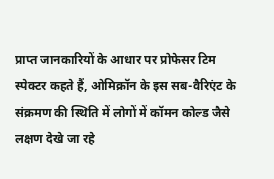प्राप्त जानकारियों के आधार पर प्रोफेसर टिम स्पेक्टर कहते हैं, ओमिक्रॉन के इस सब-वैरिएंट के संक्रमण की स्थिति में लोगों में कॉमन कोल्ड जैसे लक्षण देखे जा रहे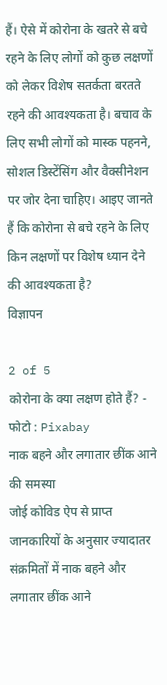हैं। ऐसे में कोरोना के खतरे से बचे रहने के लिए लोगों को कुछ लक्षणों को लेकर विशेष सतर्कता बरतते रहने की आवश्यकता है। बचाव के लिए सभी लोगों को मास्क पहनने, सोशल डिस्टेंसिंग और वैक्सीनेशन पर जोर देना चाहिए। आइए जानते हैं कि कोरोना से बचे रहने के लिए किन लक्षणों पर विशेष ध्यान देने की आवश्यकता है?
विज्ञापन

2 of 5
कोरोना के क्या लक्षण होते हैं? - फोटो : Pixabay
नाक बहने और लगातार छींक आने की समस्या
जोई कोविड ऐप से प्राप्त जानकारियों के अनुसार ज्यादातर संक्रमितों में नाक बहने और लगातार छींक आने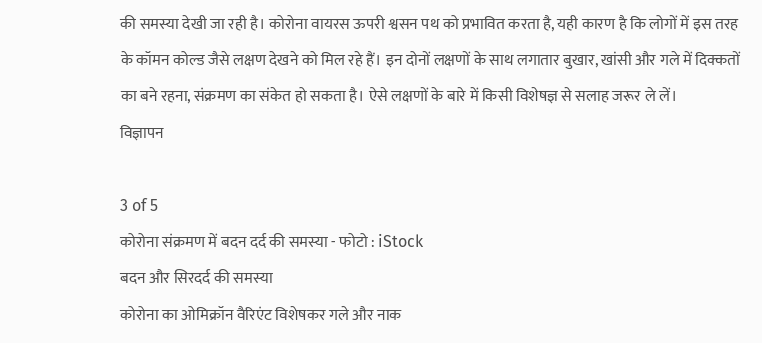की समस्या देखी जा रही है। कोरोना वायरस ऊपरी श्वसन पथ को प्रभावित करता है, यही कारण है कि लोगों में इस तरह के कॉमन कोल्ड जैसे लक्षण देखने को मिल रहे हैं। इन दोनों लक्षणों के साथ लगातार बुखार, खांसी और गले में दिक्कतों का बने रहना, संक्रमण का संकेत हो सकता है। ऐसे लक्षणों के बारे में किसी विशेषज्ञ से सलाह जरूर ले लें।
विज्ञापन

3 of 5
कोरोना संक्रमण में बदन दर्द की समस्या - फोटो : iStock
बदन और सिरदर्द की समस्या
कोरोना का ओमिक्रॉन वैरिएंट विशेषकर गले और नाक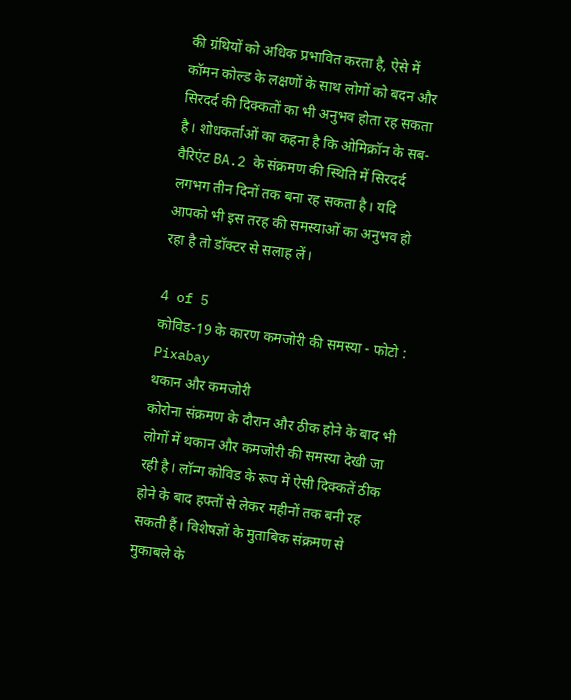की ग्रंथियों को अधिक प्रभावित करता है, ऐसे में कॉमन कोल्ड के लक्षणों के साथ लोगों को बदन और सिरदर्द की दिक्कतों का भी अनुभव होता रह सकता है। शोधकर्ताओं का कहना है कि ओमिक्रॉन के सब-वैरिएंट BA.2 के संक्रमण की स्थिति में सिरदर्द लगभग तीन दिनों तक बना रह सकता है। यदि आपको भी इस तरह की समस्याओं का अनुभव हो रहा है तो डॉक्टर से सलाह लें।

4 of 5
कोविड-19 के कारण कमजोरी की समस्या - फोटो : Pixabay
थकान और कमजोरी
कोरोना संक्रमण के दौरान और ठीक होने के बाद भी लोगों में थकान और कमजोरी की समस्या देखी जा रही है। लॉन्ग कोविड के रूप में ऐसी दिक्कतें ठीक होने के बाद हफ्तों से लेकर महीनों तक बनी रह सकती हैं। विशेषज्ञों के मुताबिक संक्रमण से मुकाबले के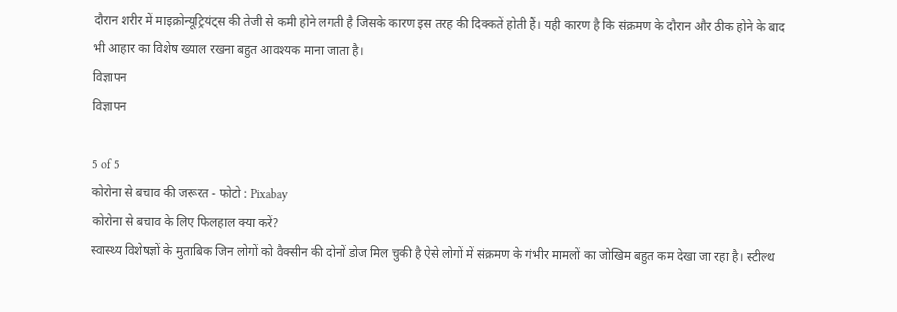दौरान शरीर में माइक्रोन्यूट्रियंट्स की तेजी से कमी होने लगती है जिसके कारण इस तरह की दिक्कतें होती हैं। यही कारण है कि संक्रमण के दौरान और ठीक होने के बाद भी आहार का विशेष ख्याल रखना बहुत आवश्यक माना जाता है।
विज्ञापन
विज्ञापन

5 of 5
कोरोना से बचाव की जरूरत - फोटो : Pixabay
कोरोना से बचाव के लिए फिलहाल क्या करें?
स्वास्थ्य विशेषज्ञों के मुताबिक जिन लोगों को वैक्सीन की दोनों डोज मिल चुकी है ऐसे लोगों में संक्रमण के गंभीर मामलों का जोखिम बहुत कम देखा जा रहा है। स्टील्थ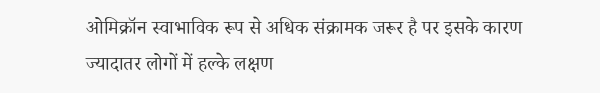ओमिक्रॉन स्वाभाविक रूप से अधिक संक्रामक जरूर है पर इसके कारण ज्यादातर लोगों में हल्के लक्षण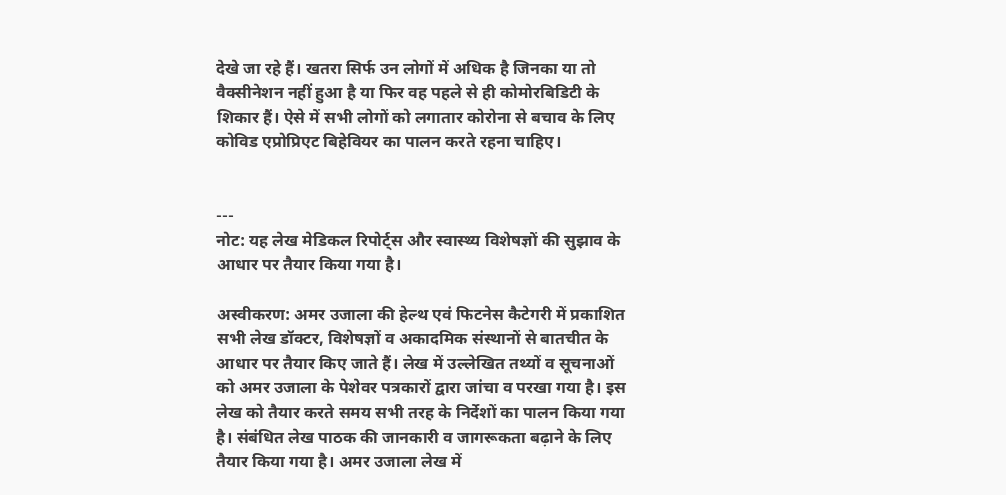देखे जा रहे हैं। खतरा सिर्फ उन लोगों में अधिक है जिनका या तो वैक्सीनेशन नहीं हुआ है या फिर वह पहले से ही कोमोरबिडिटी के शिकार हैं। ऐसे में सभी लोगों को लगातार कोरोना से बचाव के लिए कोविड एप्रोप्रिएट बिहेवियर का पालन करते रहना चाहिए।


---
नोट: यह लेख मेडिकल रिपोर्ट्स और स्वास्थ्य विशेषज्ञों की सुझाव के आधार पर तैयार किया गया है।

अस्वीकरण: अमर उजाला की हेल्थ एवं फिटनेस कैटेगरी में प्रकाशित सभी लेख डॉक्टर, विशेषज्ञों व अकादमिक संस्थानों से बातचीत के आधार पर तैयार किए जाते हैं। लेख में उल्लेखित तथ्यों व सूचनाओं को अमर उजाला के पेशेवर पत्रकारों द्वारा जांचा व परखा गया है। इस लेख को तैयार करते समय सभी तरह के निर्देशों का पालन किया गया है। संबंधित लेख पाठक की जानकारी व जागरूकता बढ़ाने के लिए तैयार किया गया है। अमर उजाला लेख में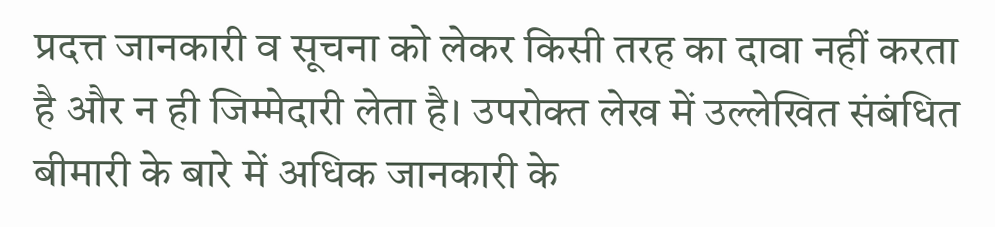प्रदत्त जानकारी व सूचना को लेकर किसी तरह का दावा नहीं करता है और न ही जिम्मेदारी लेता है। उपरोक्त लेख में उल्लेखित संबंधित बीमारी के बारे में अधिक जानकारी के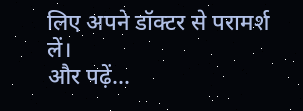लिए अपने डॉक्टर से परामर्श लें।
और पढ़ें...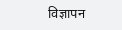विज्ञापन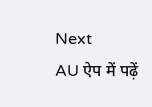Next
AU ऐप में पढ़ें